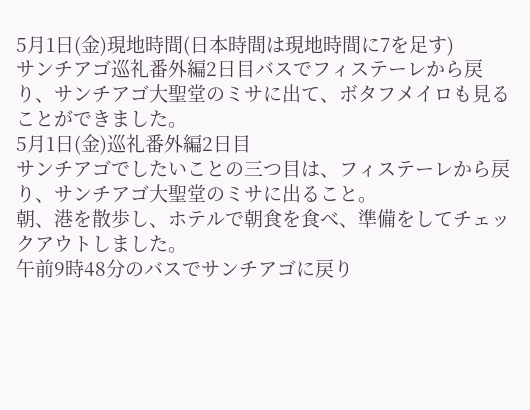5月1日(金)現地時間(日本時間は現地時間に7を足す)
サンチアゴ巡礼番外編2日目バスでフィステーレから戻り、サンチアゴ大聖堂のミサに出て、ボタフメイロも見ることができました。
5月1日(金)巡礼番外編2日目
サンチアゴでしたいことの三つ目は、フィステーレから戻り、サンチアゴ大聖堂のミサに出ること。
朝、港を散歩し、ホテルで朝食を食べ、準備をしてチェックアウトしました。
午前9時48分のバスでサンチアゴに戻り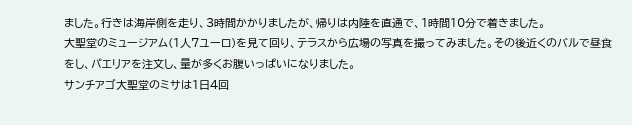ました。行きは海岸側を走り、3時間かかりましたが、帰りは内陸を直通で、1時間10分で着きました。
大聖堂のミュージアム(1人7ユーロ)を見て回り、テラスから広場の写真を撮ってみました。その後近くのバルで昼食をし、パエリアを注文し、量が多くお腹いっぱいになりました。
サンチアゴ大聖堂のミサは1日4回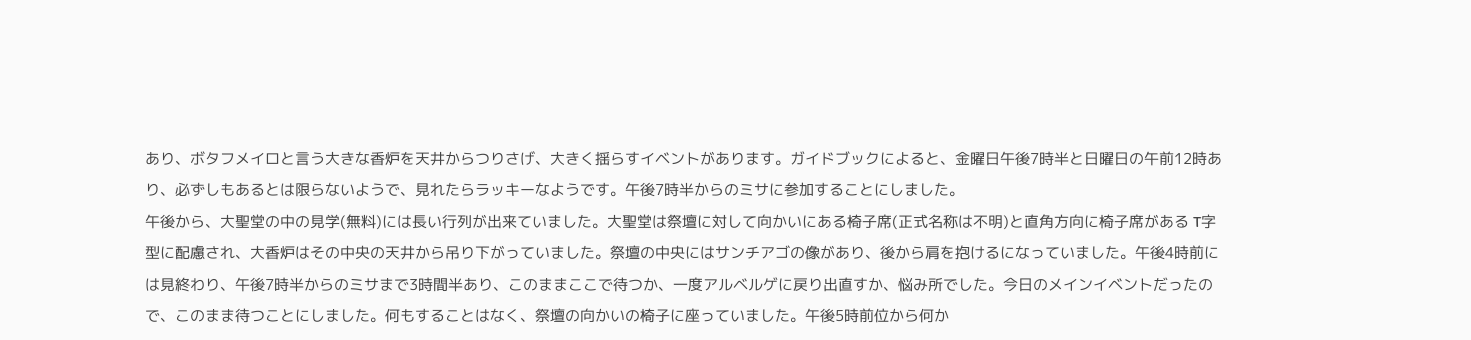あり、ボタフメイロと言う大きな香炉を天井からつりさげ、大きく揺らすイベントがあります。ガイドブックによると、金曜日午後7時半と日曜日の午前12時あり、必ずしもあるとは限らないようで、見れたらラッキーなようです。午後7時半からのミサに参加することにしました。
午後から、大聖堂の中の見学(無料)には長い行列が出来ていました。大聖堂は祭壇に対して向かいにある椅子席(正式名称は不明)と直角方向に椅子席がある T字型に配慮され、大香炉はその中央の天井から吊り下がっていました。祭壇の中央にはサンチアゴの像があり、後から肩を抱けるになっていました。午後4時前には見終わり、午後7時半からのミサまで3時間半あり、このままここで待つか、一度アルベルゲに戻り出直すか、悩み所でした。今日のメインイベントだったので、このまま待つことにしました。何もすることはなく、祭壇の向かいの椅子に座っていました。午後5時前位から何か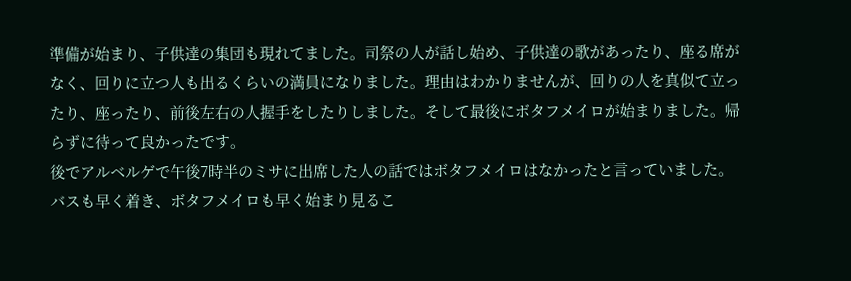準備が始まり、子供達の集団も現れてました。司祭の人が話し始め、子供達の歌があったり、座る席がなく、回りに立つ人も出るくらいの満員になりました。理由はわかりませんが、回りの人を真似て立ったり、座ったり、前後左右の人握手をしたりしました。そして最後にボタフメイロが始まりました。帰らずに待って良かったです。
後でアルベルゲで午後7時半のミサに出席した人の話ではボタフメイロはなかったと言っていました。
バスも早く着き、ボタフメイロも早く始まり見るこ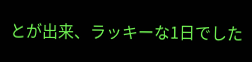とが出来、ラッキーな1日でした